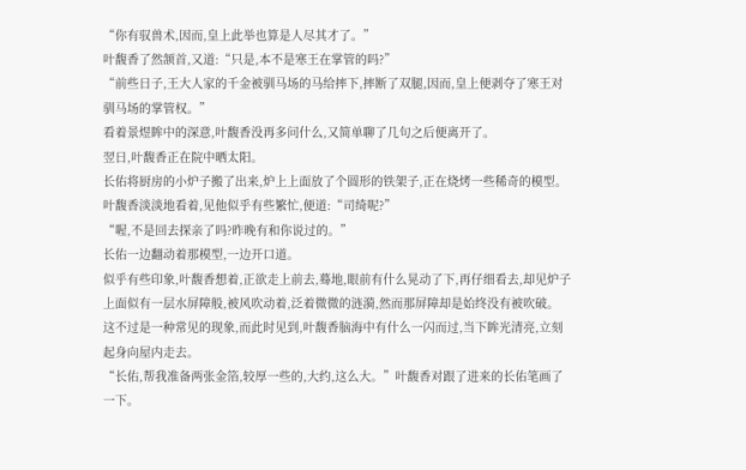“你有驭兽术,因而,皇上此举也算是人尽其才了。”
叶馥香了然颔首,又道:“只是,本不是寒王在掌管的吗?”
“前些日子,王大人家的千金被驯马场的马给摔下,摔断了双腿,因而,皇上便剥夺了寒王对驯马场的掌管权。”
看着景煜眸中的深意,叶馥香没再多问什么,又简单聊了几句之后便离开了。
翌日,叶馥香正在院中晒太阳。
长佑将厨房的小炉子搬了出来,炉上上面放了个圆形的铁架子,正在烧烤一些稀奇的模型。
叶馥香淡淡地看着,见他似乎有些繁忙,便道:“司绮呢?”
“喔,不是回去探亲了吗?昨晚有和你说过的。”
长佑一边翻动着那模型,一边开口道。
似乎有些印象,叶馥香想着,正欲走上前去,蓦地,眼前有什么晃动了下,再仔细看去,却见炉子上面似有一层水屏障般,被风吹动着,泛着微微的涟漪,然而那屏障却是始终没有被吹破。
这不过是一种常见的现象,而此时见到,叶馥香脑海中有什么一闪而过,当下眸光清亮,立刻起身向屋内走去。
“长佑,帮我准备两张金箔,较厚一些的,大约,这么大。”叶馥香对跟了进来的长佑笔画了一下。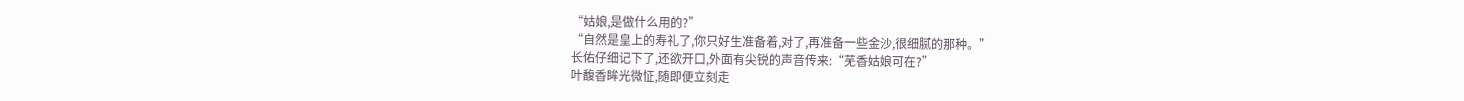“姑娘,是做什么用的?”
“自然是皇上的寿礼了,你只好生准备着,对了,再准备一些金沙,很细腻的那种。”
长佑仔细记下了,还欲开口,外面有尖锐的声音传来:“芜香姑娘可在?”
叶馥香眸光微怔,随即便立刻走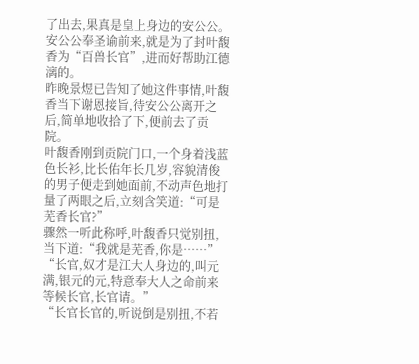了出去,果真是皇上身边的安公公。
安公公奉圣谕前来,就是为了封叶馥香为“百兽长官”,进而好帮助江德漓的。
昨晚景煜已告知了她这件事情,叶馥香当下谢恩接旨,待安公公离开之后,简单地收拾了下,便前去了贡院。
叶馥香刚到贡院门口,一个身着浅蓝色长衫,比长佑年长几岁,容貌清俊的男子便走到她面前,不动声色地打量了两眼之后,立刻含笑道:“可是芜香长官?”
骤然一听此称呼,叶馥香只觉别扭,当下道:“我就是芜香,你是……”
“长官,奴才是江大人身边的,叫元满,银元的元,特意奉大人之命前来等候长官,长官请。”
“长官长官的,听说倒是别扭,不若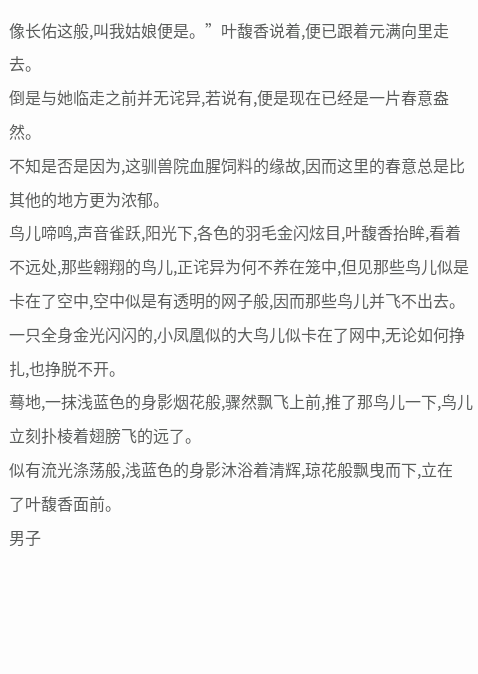像长佑这般,叫我姑娘便是。”叶馥香说着,便已跟着元满向里走去。
倒是与她临走之前并无诧异,若说有,便是现在已经是一片春意盎然。
不知是否是因为,这驯兽院血腥饲料的缘故,因而这里的春意总是比其他的地方更为浓郁。
鸟儿啼鸣,声音雀跃,阳光下,各色的羽毛金闪炫目,叶馥香抬眸,看着不远处,那些翱翔的鸟儿,正诧异为何不养在笼中,但见那些鸟儿似是卡在了空中,空中似是有透明的网子般,因而那些鸟儿并飞不出去。
一只全身金光闪闪的,小凤凰似的大鸟儿似卡在了网中,无论如何挣扎,也挣脱不开。
蓦地,一抹浅蓝色的身影烟花般,骤然飘飞上前,推了那鸟儿一下,鸟儿立刻扑棱着翅膀飞的远了。
似有流光涤荡般,浅蓝色的身影沐浴着清辉,琼花般飘曳而下,立在
了叶馥香面前。
男子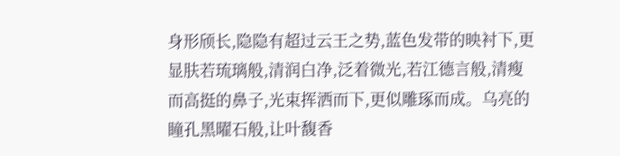身形颀长,隐隐有超过云王之势,蓝色发带的映衬下,更显肤若琉璃般,清润白净,泛着微光,若江德言般,清瘦而高挺的鼻子,光束挥洒而下,更似雕琢而成。乌亮的瞳孔黑曜石般,让叶馥香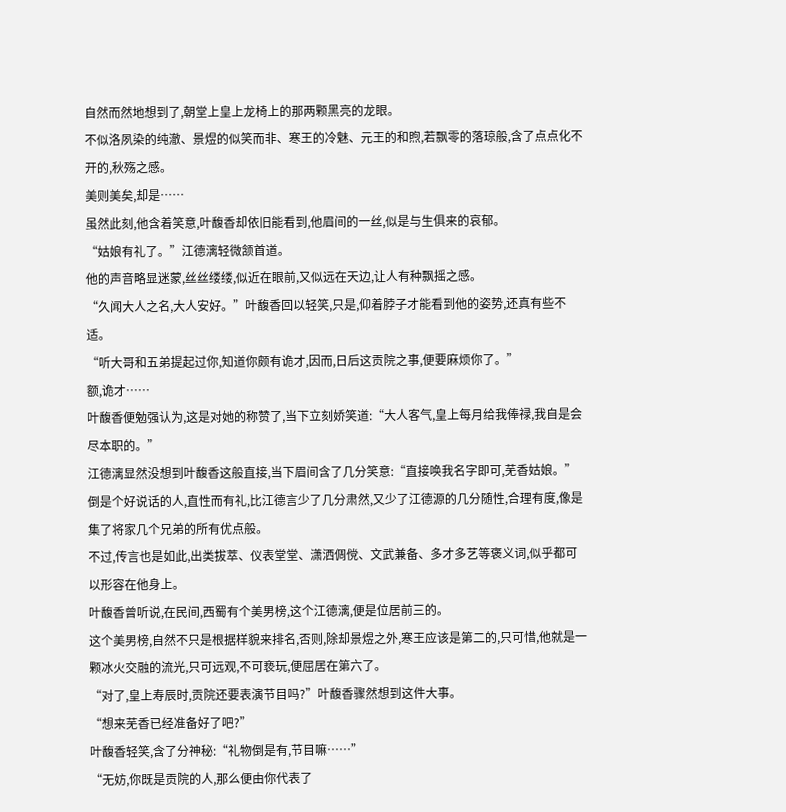自然而然地想到了,朝堂上皇上龙椅上的那两颗黑亮的龙眼。
不似洛夙染的纯澈、景煜的似笑而非、寒王的冷魅、元王的和煦,若飘零的落琼般,含了点点化不开的,秋殇之感。
美则美矣,却是……
虽然此刻,他含着笑意,叶馥香却依旧能看到,他眉间的一丝,似是与生俱来的哀郁。
“姑娘有礼了。”江德漓轻微颔首道。
他的声音略显迷蒙,丝丝缕缕,似近在眼前,又似远在天边,让人有种飘摇之感。
“久闻大人之名,大人安好。”叶馥香回以轻笑,只是,仰着脖子才能看到他的姿势,还真有些不适。
“听大哥和五弟提起过你,知道你颇有诡才,因而,日后这贡院之事,便要麻烦你了。”
额,诡才……
叶馥香便勉强认为,这是对她的称赞了,当下立刻娇笑道:“大人客气,皇上每月给我俸禄,我自是会尽本职的。”
江德漓显然没想到叶馥香这般直接,当下眉间含了几分笑意:“直接唤我名字即可,芜香姑娘。”
倒是个好说话的人,直性而有礼,比江德言少了几分肃然,又少了江德源的几分随性,合理有度,像是集了将家几个兄弟的所有优点般。
不过,传言也是如此,出类拔萃、仪表堂堂、潇洒倜傥、文武兼备、多才多艺等褒义词,似乎都可以形容在他身上。
叶馥香曾听说,在民间,西蜀有个美男榜,这个江德漓,便是位居前三的。
这个美男榜,自然不只是根据样貌来排名,否则,除却景煜之外,寒王应该是第二的,只可惜,他就是一颗冰火交融的流光,只可远观,不可亵玩,便屈居在第六了。
“对了,皇上寿辰时,贡院还要表演节目吗?”叶馥香骤然想到这件大事。
“想来芜香已经准备好了吧?”
叶馥香轻笑,含了分神秘:“礼物倒是有,节目嘛……”
“无妨,你既是贡院的人,那么便由你代表了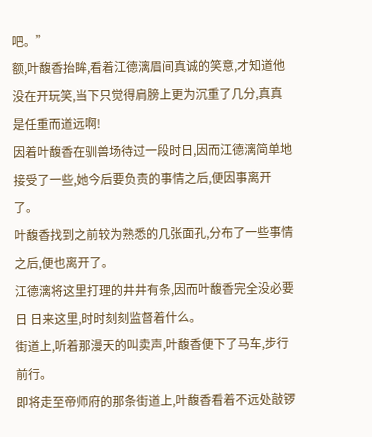吧。”
额,叶馥香抬眸,看着江德漓眉间真诚的笑意,才知道他没在开玩笑,当下只觉得肩膀上更为沉重了几分,真真是任重而道远啊!
因着叶馥香在驯兽场待过一段时日,因而江德漓简单地接受了一些,她今后要负责的事情之后,便因事离开了。
叶馥香找到之前较为熟悉的几张面孔,分布了一些事情之后,便也离开了。
江德漓将这里打理的井井有条,因而叶馥香完全没必要日 日来这里,时时刻刻监督着什么。
街道上,听着那漫天的叫卖声,叶馥香便下了马车,步行前行。
即将走至帝师府的那条街道上,叶馥香看着不远处敲锣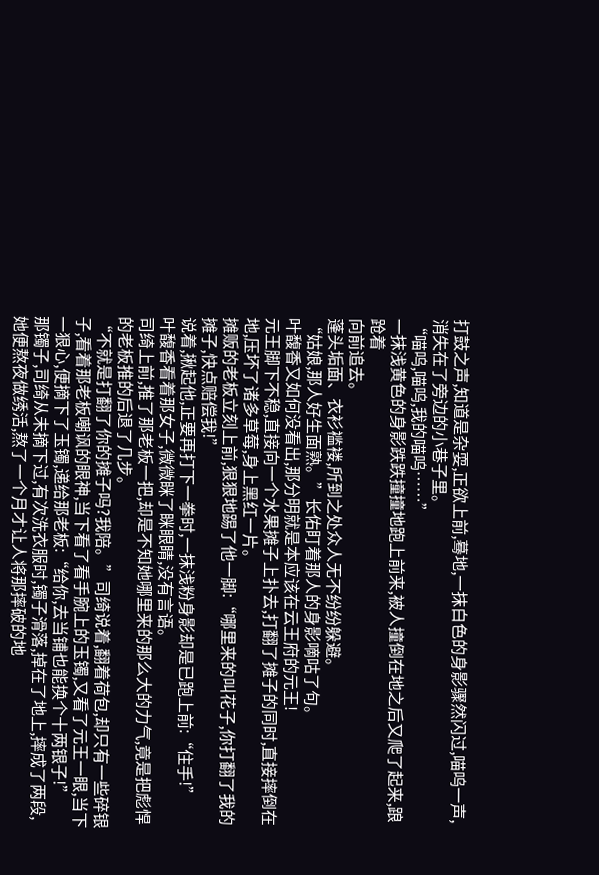打鼓之声,知道是杂耍,正欲上前,蓦地,一抹白色的身影骤然闪过,喵呜一声,消失在了旁边的小巷子里。
“喵呜,喵呜,我的喵呜……”
一抹浅黄色的身影跌跌撞撞地跑上前来,被人撞倒在地之后又爬了起来,踉跄着
向前追去。
蓬头垢面、衣衫褴褛,所到之处众人无不纷纷躲避。
“姑娘,那人好生面熟。”长佑盯着那人的身影嘀咕了句。
叶馥香又如何没看出,那分明就是本应该在云王府的元王!
元王脚下不稳,直接向一个水果摊子上扑去,打翻了摊子的同时,直接摔倒在地,压坏了诸多草莓,身上黑红一片。
摊贩的老板立刻上前,狠狠地踢了他一脚:“哪里来的叫花子,你打翻了我的摊子,快点赔偿我!”
说着,揪起他,正要再打下一拳时,一抹浅粉身影却是已跑上前:“住手!”
叶馥香看着那女子,微微眯了眯眼睛,没有言语。
司绮上前,推了那老板一把,却是不知她哪里来的那么大的力气,竟是把彪悍的老板推的后退了几步。
“不就是打翻了你的摊子吗?我陪。”司绮说着,翻着荷包,却只有一些碎银子,看着那老板嘲讽的眼神,当下看了看手腕上的玉镯,又看了元王一眼,当下一狠心,便摘下了玉镯,递给那老板:“给你,去当铺也能换个十两银子!”
那镯子,司绮从未摘下过,有次洗衣服时,镯子滑落,掉在了地上,摔成了两段,她便熬夜做绣活,熬了一个月才让人将那摔破的地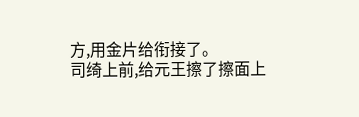方,用金片给衔接了。
司绮上前,给元王擦了擦面上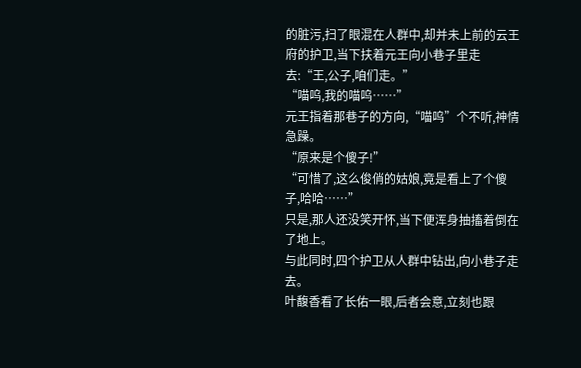的脏污,扫了眼混在人群中,却并未上前的云王府的护卫,当下扶着元王向小巷子里走去:“王,公子,咱们走。”
“喵呜,我的喵呜……”
元王指着那巷子的方向,“喵呜”个不听,神情急躁。
“原来是个傻子!”
“可惜了,这么俊俏的姑娘,竟是看上了个傻子,哈哈……”
只是,那人还没笑开怀,当下便浑身抽搐着倒在了地上。
与此同时,四个护卫从人群中钻出,向小巷子走去。
叶馥香看了长佑一眼,后者会意,立刻也跟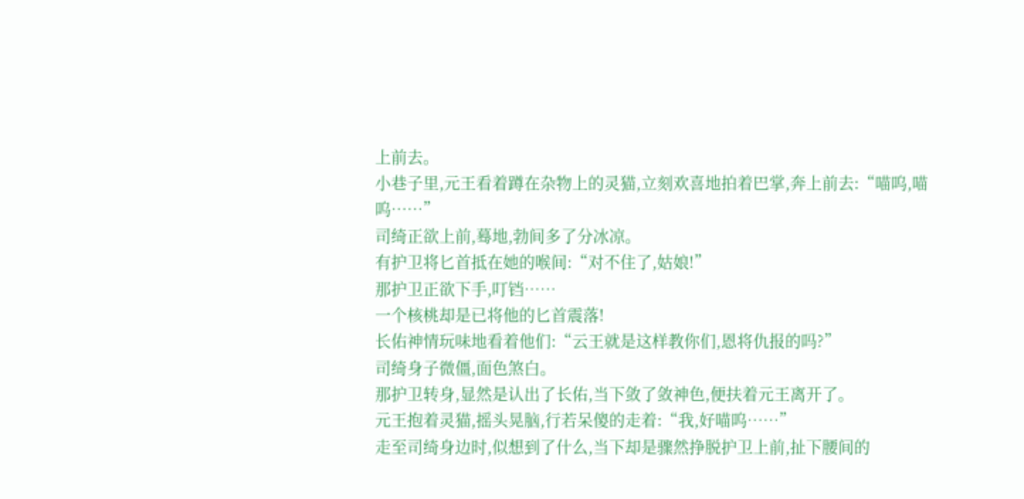上前去。
小巷子里,元王看着蹲在杂物上的灵猫,立刻欢喜地拍着巴掌,奔上前去:“喵呜,喵呜……”
司绮正欲上前,蓦地,勃间多了分冰凉。
有护卫将匕首抵在她的喉间:“对不住了,姑娘!”
那护卫正欲下手,叮铛……
一个核桃却是已将他的匕首震落!
长佑神情玩味地看着他们:“云王就是这样教你们,恩将仇报的吗?”
司绮身子微僵,面色煞白。
那护卫转身,显然是认出了长佑,当下敛了敛神色,便扶着元王离开了。
元王抱着灵猫,摇头晃脑,行若呆傻的走着:“我,好喵呜……”
走至司绮身边时,似想到了什么,当下却是骤然挣脱护卫上前,扯下腰间的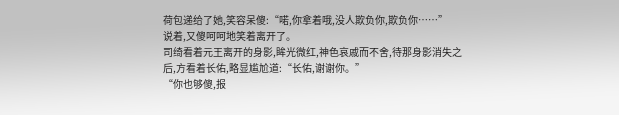荷包递给了她,笑容呆傻:“喏,你拿着哦,没人欺负你,欺负你……”
说着,又傻呵呵地笑着离开了。
司绮看着元王离开的身影,眸光微红,神色哀戚而不舍,待那身影消失之后,方看着长佑,略显尴尬道:“长佑,谢谢你。”
“你也够傻,报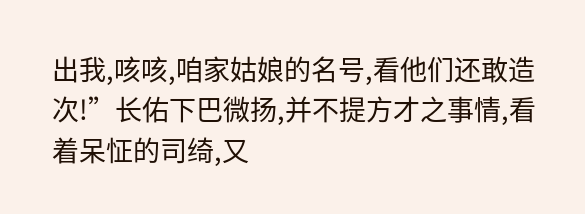出我,咳咳,咱家姑娘的名号,看他们还敢造次!”长佑下巴微扬,并不提方才之事情,看着呆怔的司绮,又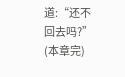道:“还不回去吗?”
(本章完)